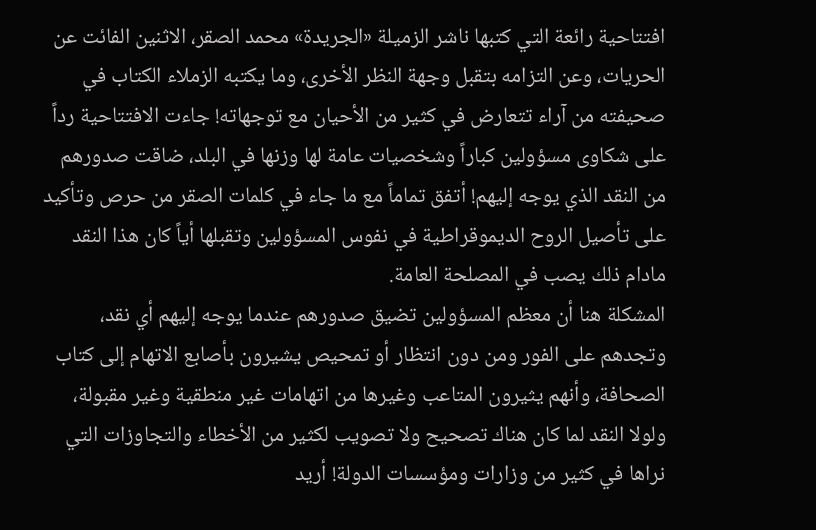افتتاحية رائعة التي كتبها ناشر الزميلة «الجريدة» محمد الصقر، الاثنين الفائت عن الحريات، وعن التزامه بتقبل وجهة النظر الأخرى، وما يكتبه الزملاء الكتاب في صحيفته من آراء تتعارض في كثير من الأحيان مع توجهاته! جاءت الافتتاحية رداً على شكاوى مسؤولين كباراً وشخصيات عامة لها وزنها في البلد، ضاقت صدورهم من النقد الذي يوجه إليهم! أتفق تماماً مع ما جاء في كلمات الصقر من حرص وتأكيد على تأصيل الروح الديموقراطية في نفوس المسؤولين وتقبلها أياً كان هذا النقد مادام ذلك يصب في المصلحة العامة.
المشكلة هنا أن معظم المسؤولين تضيق صدورهم عندما يوجه إليهم أي نقد، وتجدهم على الفور ومن دون انتظار أو تمحيص يشيرون بأصابع الاتهام إلى كتاب الصحافة، وأنهم يثيرون المتاعب وغيرها من اتهامات غير منطقية وغير مقبولة، ولولا النقد لما كان هناك تصحيح ولا تصويب لكثير من الأخطاء والتجاوزات التي نراها في كثير من وزارات ومؤسسات الدولة! أريد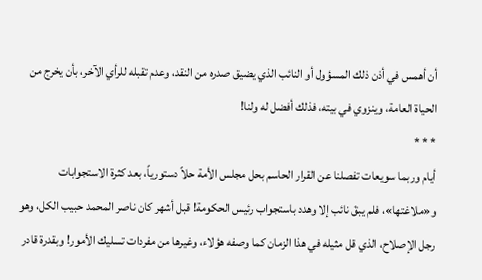أن أهمس في أذن ذلك المسؤول أو النائب الذي يضيق صدره من النقد، وعدم تقبله للرأي الآخر، بأن يخرج من الحياة العامة، وينزوي في بيته، فذلك أفضل له ولنا!
* * *
أيام وربما سويعات تفصلنا عن القرار الحاسم بحل مجلس الأمة حلاً دستورياً، بعد كثرة الاستجوابات و«ملاغتها»، فلم يبقَ نائب إلا وهدد باستجواب رئيس الحكومة! قبل أشهر كان ناصر المحمد حبيب الكل، وهو رجل الإصلاح، الذي قل مثيله في هذا الزمان كما وصفه هؤلاء، وغيرها من مفردات تسليك الأمور! وبقدرة قادر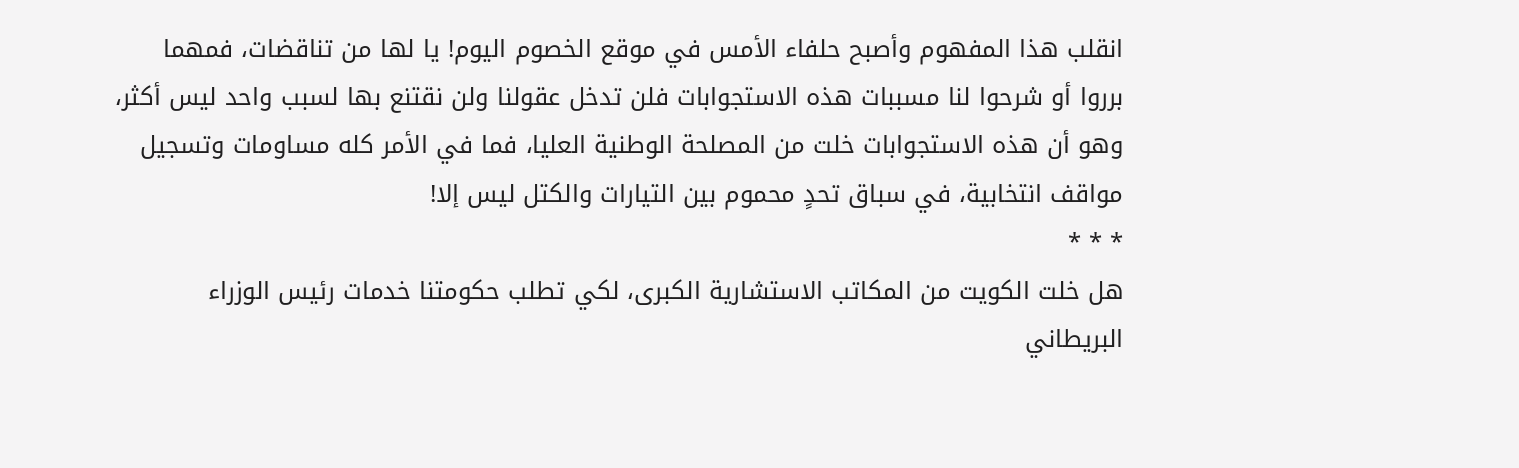انقلب هذا المفهوم وأصبح حلفاء الأمس في موقع الخصوم اليوم! يا لها من تناقضات، فمهما برروا أو شرحوا لنا مسببات هذه الاستجوابات فلن تدخل عقولنا ولن نقتنع بها لسبب واحد ليس أكثر، وهو أن هذه الاستجوابات خلت من المصلحة الوطنية العليا، فما في الأمر كله مساومات وتسجيل مواقف انتخابية، في سباق تحدٍ محموم بين التيارات والكتل ليس إلا!
* * *
هل خلت الكويت من المكاتب الاستشارية الكبرى، لكي تطلب حكومتنا خدمات رئيس الوزراء البريطاني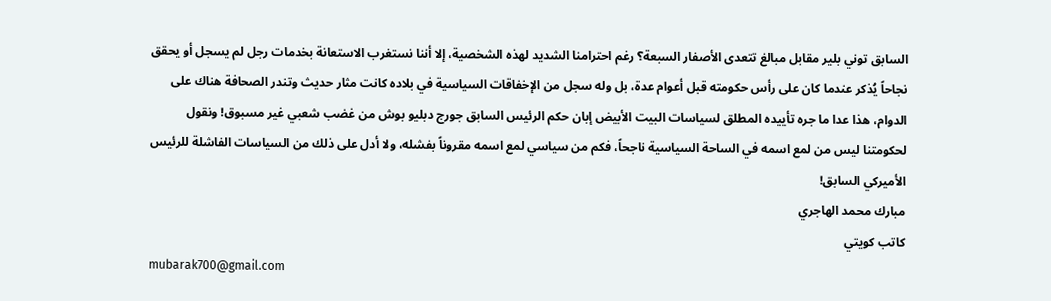السابق توني بلير مقابل مبالغ تتعدى الأصفار السبعة؟ رغم احترامنا الشديد لهذه الشخصية، إلا أننا نستغرب الاستعانة بخدمات رجل لم يسجل أو يحقق نجاحاً يُذكر عندما كان على رأس حكومته قبل أعوام عدة، بل وله سجل من الإخفاقات السياسية في بلاده كانت مثار حديث وتندر الصحافة هناك على الدوام، هذا عدا ما جره تأييده المطلق لسياسات البيت الأبيض إبان حكم الرئيس السابق جورج دبليو بوش من غضب شعبي غير مسبوق! ونقول لحكومتنا ليس من لمع اسمه في الساحة السياسية ناجحاً، فكم من سياسي لمع اسمه مقروناً بفشله، ولا أدل على ذلك من السياسات الفاشلة للرئيس الأميركي السابق!
مبارك محمد الهاجري
كاتب كويتي
mubarak700@gmail.com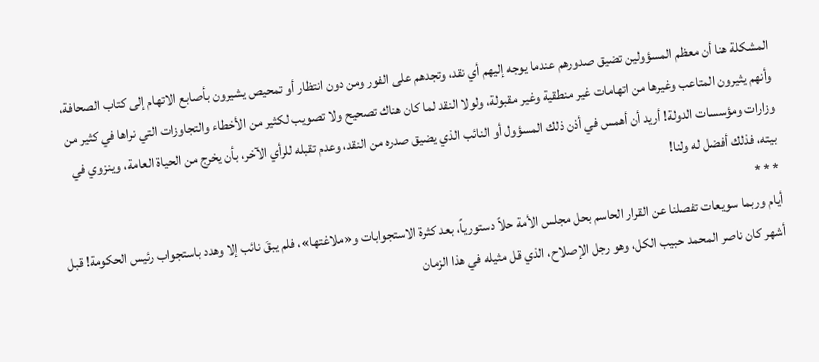المشكلة هنا أن معظم المسؤولين تضيق صدورهم عندما يوجه إليهم أي نقد، وتجدهم على الفور ومن دون انتظار أو تمحيص يشيرون بأصابع الاتهام إلى كتاب الصحافة، وأنهم يثيرون المتاعب وغيرها من اتهامات غير منطقية وغير مقبولة، ولولا النقد لما كان هناك تصحيح ولا تصويب لكثير من الأخطاء والتجاوزات التي نراها في كثير من وزارات ومؤسسات الدولة! أريد أن أهمس في أذن ذلك المسؤول أو النائب الذي يضيق صدره من النقد، وعدم تقبله للرأي الآخر، بأن يخرج من الحياة العامة، وينزوي في بيته، فذلك أفضل له ولنا!
* * *
أيام وربما سويعات تفصلنا عن القرار الحاسم بحل مجلس الأمة حلاً دستورياً، بعد كثرة الاستجوابات و«ملاغتها»، فلم يبقَ نائب إلا وهدد باستجواب رئيس الحكومة! قبل أشهر كان ناصر المحمد حبيب الكل، وهو رجل الإصلاح، الذي قل مثيله في هذا الزمان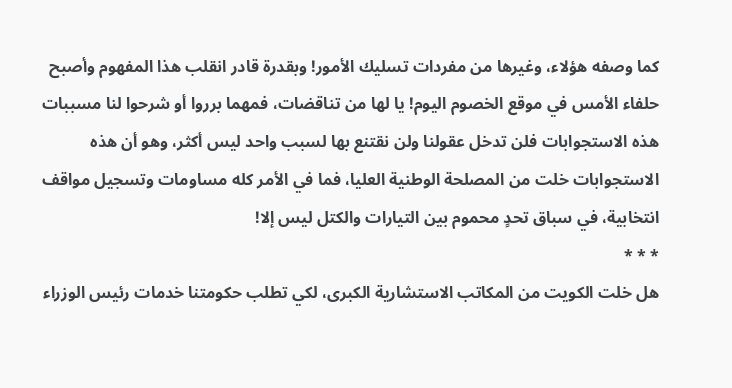كما وصفه هؤلاء، وغيرها من مفردات تسليك الأمور! وبقدرة قادر انقلب هذا المفهوم وأصبح حلفاء الأمس في موقع الخصوم اليوم! يا لها من تناقضات، فمهما برروا أو شرحوا لنا مسببات هذه الاستجوابات فلن تدخل عقولنا ولن نقتنع بها لسبب واحد ليس أكثر، وهو أن هذه الاستجوابات خلت من المصلحة الوطنية العليا، فما في الأمر كله مساومات وتسجيل مواقف انتخابية، في سباق تحدٍ محموم بين التيارات والكتل ليس إلا!
* * *
هل خلت الكويت من المكاتب الاستشارية الكبرى، لكي تطلب حكومتنا خدمات رئيس الوزراء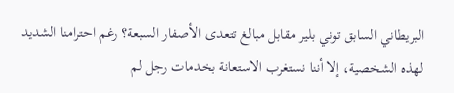البريطاني السابق توني بلير مقابل مبالغ تتعدى الأصفار السبعة؟ رغم احترامنا الشديد لهذه الشخصية، إلا أننا نستغرب الاستعانة بخدمات رجل لم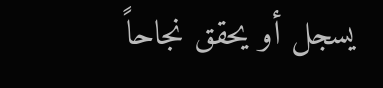يسجل أو يحقق نجاحاً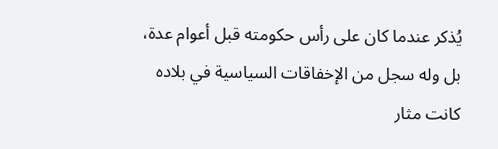يُذكر عندما كان على رأس حكومته قبل أعوام عدة، بل وله سجل من الإخفاقات السياسية في بلاده كانت مثار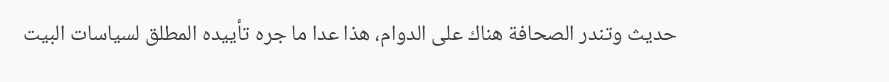حديث وتندر الصحافة هناك على الدوام، هذا عدا ما جره تأييده المطلق لسياسات البيت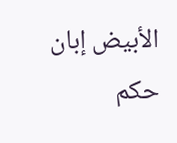الأبيض إبان حكم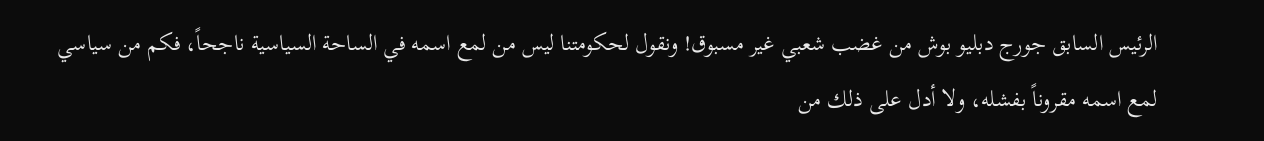الرئيس السابق جورج دبليو بوش من غضب شعبي غير مسبوق! ونقول لحكومتنا ليس من لمع اسمه في الساحة السياسية ناجحاً، فكم من سياسي لمع اسمه مقروناً بفشله، ولا أدل على ذلك من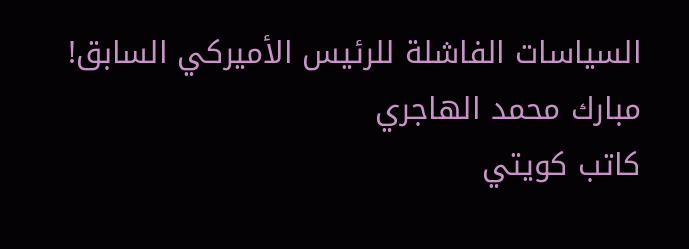السياسات الفاشلة للرئيس الأميركي السابق!
مبارك محمد الهاجري
كاتب كويتي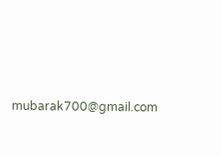mubarak700@gmail.com